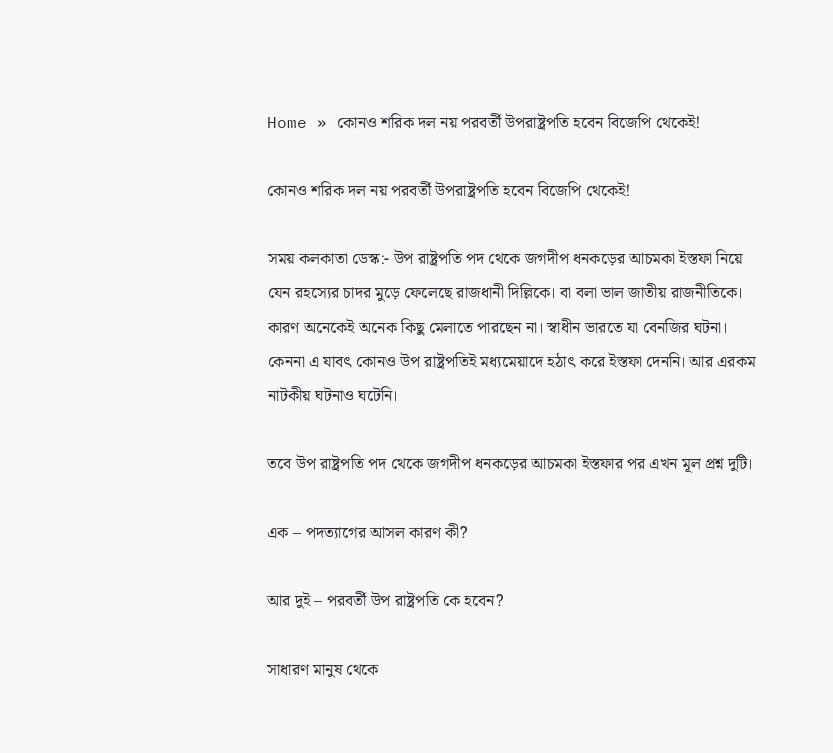Home » কোনও শরিক দল নয় পরবর্তী উপরাষ্ট্রপতি হবেন বিজেপি থেকেই!

কোনও শরিক দল নয় পরবর্তী উপরাষ্ট্রপতি হবেন বিজেপি থেকেই!

সময় কলকাতা ডেস্ক:- উপ রাষ্ট্রপতি পদ থেকে জগদীপ ধনকড়ের আচমকা ইস্তফা নিয়ে যেন রহস্যের চাদর মুড়ে ফেলেছে রাজধানী দিল্লিকে। বা বলা ভাল জাতীয় রাজনীতিকে। কারণ অনেকেই অনেক কিছু মেলাতে পারছেন না। স্বাধীন ভারতে যা বেনজির ঘটনা। কেননা এ যাবৎ কোনও উপ রাষ্ট্রপতিই মধ্যমেয়াদে হঠাৎ করে ইস্তফা দেননি। আর এরকম নাটকীয় ঘটনাও ঘটেনি।

তবে উপ রাষ্ট্রপতি পদ থেকে জগদীপ ধনকড়ের আচমকা ইস্তফার পর এখন মূল প্রশ্ন দুটি।

এক – পদত্যাগের আসল কারণ কী?

আর দুই – পরবর্তী উপ রাষ্ট্রপতি কে হবেন?

সাধারণ মানুষ থেকে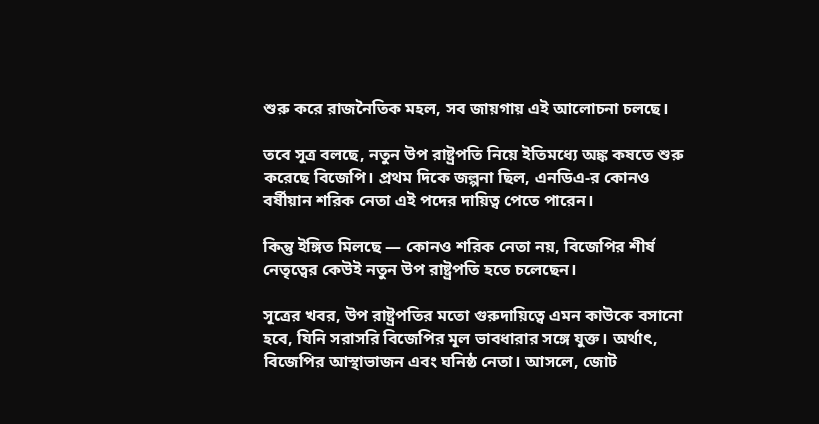শুরু করে রাজনৈতিক মহল, সব জায়গায় এই আলোচনা চলছে।

তবে সূত্র বলছে, নতুন উপ রাষ্ট্রপতি নিয়ে ইতিমধ্যে অঙ্ক কষতে শুরু করেছে বিজেপি। প্রথম দিকে জল্পনা ছিল, এনডিএ-র কোনও বর্ষীয়ান শরিক নেতা এই পদের দায়িত্ব পেতে পারেন।

কিন্তু ইঙ্গিত মিলছে — কোনও শরিক নেতা নয়, বিজেপির শীর্ষ নেতৃত্বের কেউই নতুন উপ রাষ্ট্রপতি হতে চলেছেন।

সূত্রের খবর, উপ রাষ্ট্রপতির মতো গুরুদায়িত্বে এমন কাউকে বসানো হবে, যিনি সরাসরি বিজেপির মূল ভাবধারার সঙ্গে যুক্ত। অর্থাৎ, বিজেপির আস্থাভাজন এবং ঘনিষ্ঠ নেতা। আসলে, জোট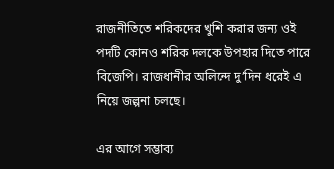রাজনীতিতে শরিকদের খুশি করার জন্য ওই পদটি কোনও শরিক দলকে উপহার দিতে পারে বিজেপি। রাজধানীর অলিন্দে দু’দিন ধরেই এ নিয়ে জল্পনা চলছে।

এর আগে সম্ভাব্য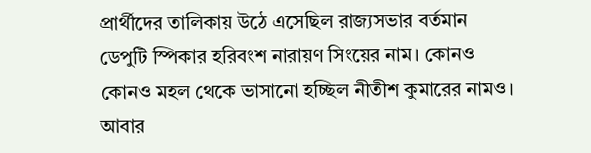প্রার্থীদের তালিকায় উঠে এসেছিল রাজ্যসভার বর্তমান ডেপুটি স্পিকার হরিবংশ নারায়ণ সিংয়ের নাম। কোনও কোনও মহল থেকে ভাসানো হচ্ছিল নীতীশ কুমারের নামও। আবার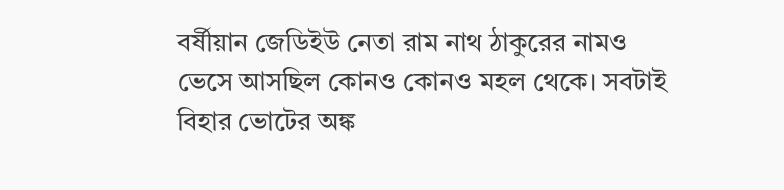বর্ষীয়ান জেডিইউ নেতা রাম নাথ ঠাকুরের নামও ভেসে আসছিল কোনও কোনও মহল থেকে। সবটাই বিহার ভোটের অঙ্ক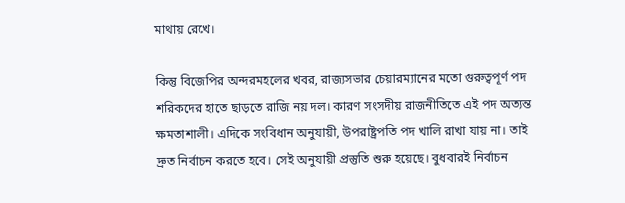মাথায় রেখে।

কিন্তু বিজেপির অন্দরমহলের খবর, রাজ্যসভার চেয়ারম্যানের মতো গুরুত্বপূর্ণ পদ শরিকদের হাতে ছাড়তে রাজি নয় দল। কারণ সংসদীয় রাজনীতিতে এই পদ অত্যন্ত ক্ষমতাশালী। এদিকে সংবিধান অনুযায়ী, উপরাষ্ট্রপতি পদ খালি রাখা যায় না। তাই দ্রুত নির্বাচন করতে হবে। সেই অনুযায়ী প্রস্তুতি শুরু হয়েছে। বুধবারই নির্বাচন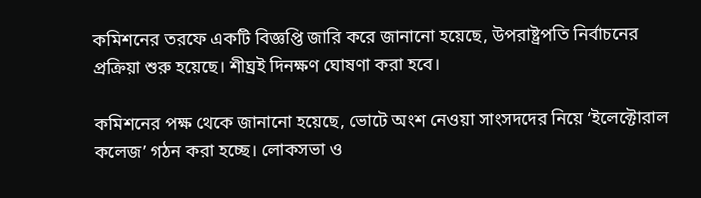কমিশনের তরফে একটি বিজ্ঞপ্তি জারি করে জানানো হয়েছে, উপরাষ্ট্রপতি নির্বাচনের প্রক্রিয়া শুরু হয়েছে। শীঘ্রই দিনক্ষণ ঘোষণা করা হবে।

কমিশনের পক্ষ থেকে জানানো হয়েছে, ভোটে অংশ নেওয়া সাংসদদের নিয়ে ‘ইলেক্টোরাল কলেজ’ গঠন করা হচ্ছে। লোকসভা ও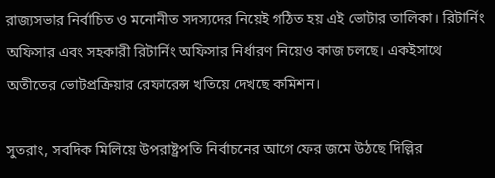রাজ্যসভার নির্বাচিত ও মনোনীত সদস্যদের নিয়েই গঠিত হয় এই ভোটার তালিকা। রিটার্নিং অফিসার এবং সহকারী রিটার্নিং অফিসার নির্ধারণ নিয়েও কাজ চলছে। একইসাথে অতীতের ভোটপ্রক্রিয়ার রেফারেন্স খতিয়ে দেখছে কমিশন।

সুতরাং, সবদিক মিলিয়ে উপরাষ্ট্রপতি নির্বাচনের আগে ফের জমে উঠছে দিল্লির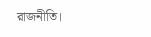রাজনীতি।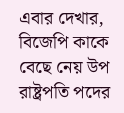এবার দেখার, বিজেপি কাকে বেছে নেয় উপ রাষ্ট্রপতি পদের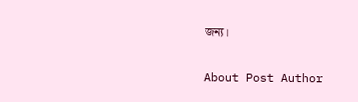জন্য।

About Post Author